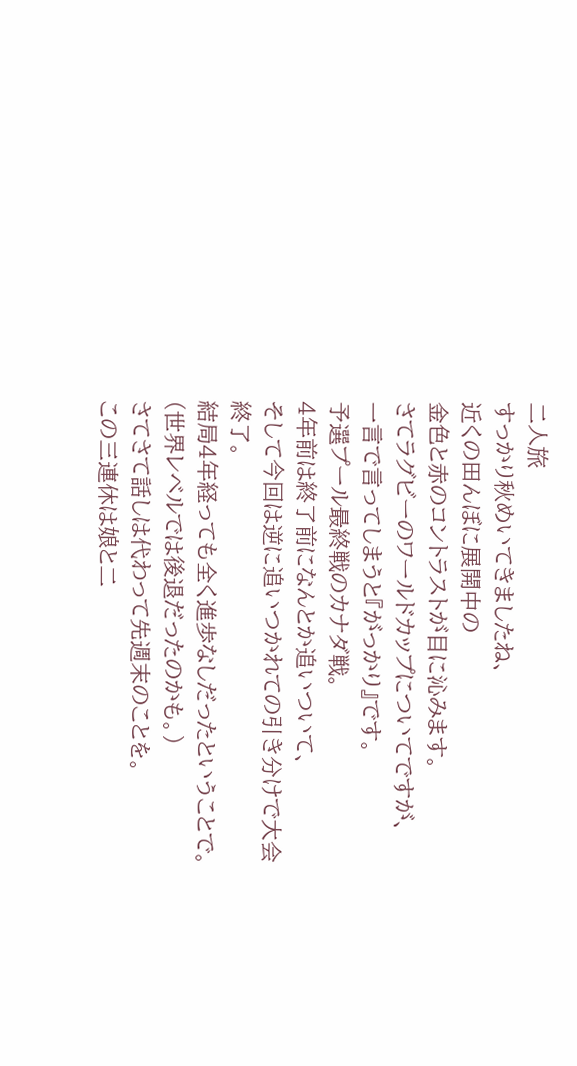二人旅
すっかり秋めいてきましたね、
近くの田んぼに展開中の
金色と赤のコントラストが目に沁みます。
さてラグビーのワールドカップについてですが、
一言で言ってしまうと『がっかり』です。
予選プール最終戦のカナダ戦。
4年前は終了前になんとか追いついて、
そして今回は逆に追いつかれての引き分けで大会終了。
結局4年経っても全く進歩なしだったということで。
(世界レベルでは後退だったのかも。)
さてさて話しは代わって先週末のことを。
この三連休は娘と二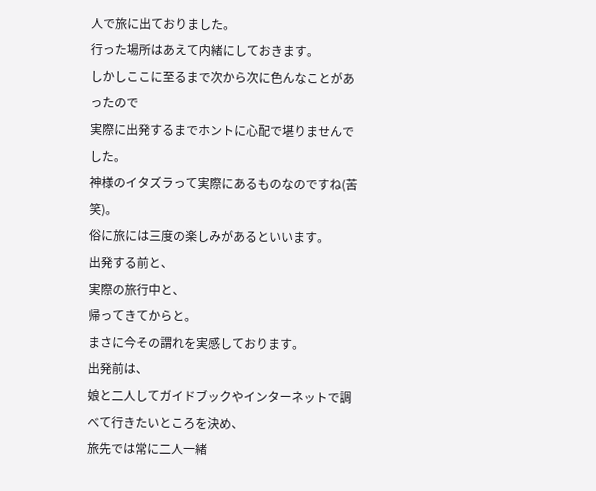人で旅に出ておりました。
行った場所はあえて内緒にしておきます。
しかしここに至るまで次から次に色んなことがあったので
実際に出発するまでホントに心配で堪りませんでした。
神様のイタズラって実際にあるものなのですね(苦笑)。
俗に旅には三度の楽しみがあるといいます。
出発する前と、
実際の旅行中と、
帰ってきてからと。
まさに今その謂れを実感しております。
出発前は、
娘と二人してガイドブックやインターネットで調べて行きたいところを決め、
旅先では常に二人一緒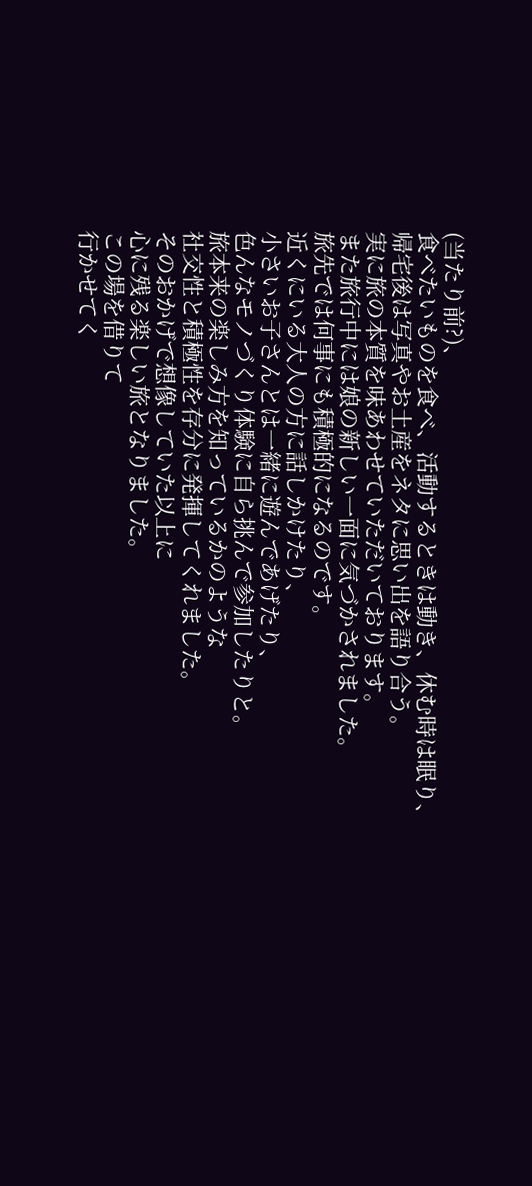(当たり前?)、
食べたいものを食べ、活動するときは動き、休む時は眠り、
帰宅後は写真やお土産をネタに思い出を語り合う。
実に旅の本質を味あわせていただいております。
また旅行中には娘の新しい一面に気づかされました。
旅先では何事にも積極的になるのです。
近くにいる大人の方に話しかけたり、
小さいお子さんとは一緒に遊んであげたり、
色んなモノづくり体験に自ら挑んで参加したりと。
旅本来の楽しみ方を知っているかのような
社交性と積極性を存分に発揮してくれました。
そのおかげで想像していた以上に
心に残る楽しい旅となりました。
この場を借りて
行かせてく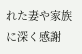れた妻や家族に深く感謝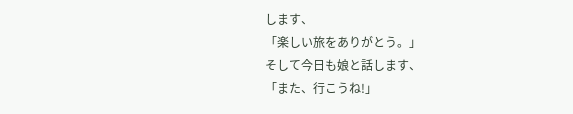します、
「楽しい旅をありがとう。」
そして今日も娘と話します、
「また、行こうね!」